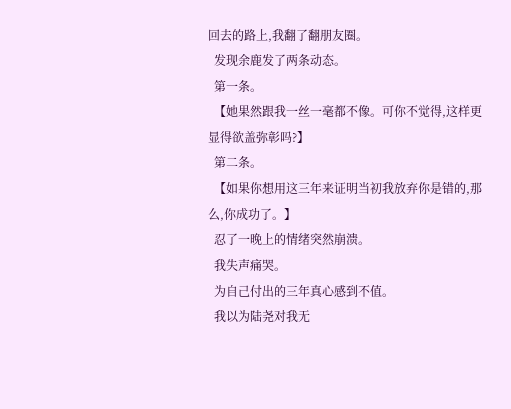回去的路上,我翻了翻朋友圈。
  发现余鹿发了两条动态。
  第一条。
  【她果然跟我一丝一毫都不像。可你不觉得,这样更显得欲盖弥彰吗?】
  第二条。
  【如果你想用这三年来证明当初我放弃你是错的,那么,你成功了。】
  忍了一晚上的情绪突然崩溃。
  我失声痛哭。
  为自己付出的三年真心感到不值。
  我以为陆尧对我无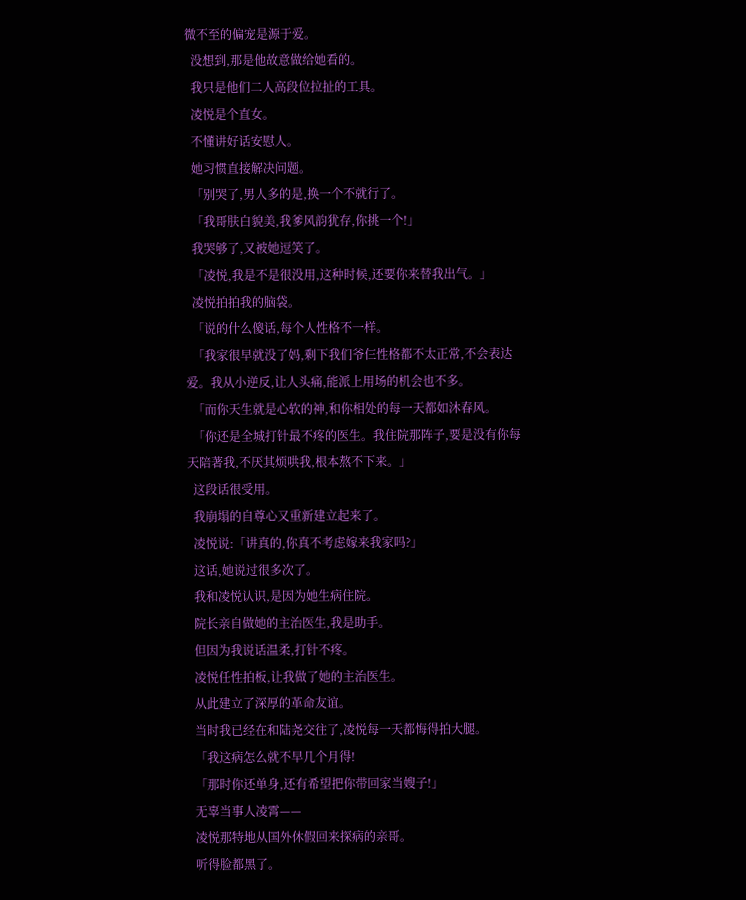微不至的偏宠是源于爱。
  没想到,那是他故意做给她看的。
  我只是他们二人高段位拉扯的工具。
  凌悦是个直女。
  不懂讲好话安慰人。
  她习惯直接解决问题。
  「别哭了,男人多的是,换一个不就行了。
  「我哥肤白貌美,我爹风韵犹存,你挑一个!」
  我哭够了,又被她逗笑了。
  「凌悦,我是不是很没用,这种时候,还要你来替我出气。」
  凌悦拍拍我的脑袋。
  「说的什么傻话,每个人性格不一样。
  「我家很早就没了妈,剩下我们爷仨性格都不太正常,不会表达爱。我从小逆反,让人头痛,能派上用场的机会也不多。
  「而你天生就是心软的神,和你相处的每一天都如沐春风。
  「你还是全城打针最不疼的医生。我住院那阵子,要是没有你每天陪著我,不厌其烦哄我,根本熬不下来。」
  这段话很受用。
  我崩塌的自尊心又重新建立起来了。
  凌悦说:「讲真的,你真不考虑嫁来我家吗?」
  这话,她说过很多次了。
  我和凌悦认识,是因为她生病住院。
  院长亲自做她的主治医生,我是助手。
  但因为我说话温柔,打针不疼。
  凌悦任性拍板,让我做了她的主治医生。
  从此建立了深厚的革命友谊。
  当时我已经在和陆尧交往了,凌悦每一天都悔得拍大腿。
  「我这病怎么就不早几个月得!
  「那时你还单身,还有希望把你带回家当嫂子!」
  无辜当事人凌霄——
  凌悦那特地从国外休假回来探病的亲哥。
  听得脸都黑了。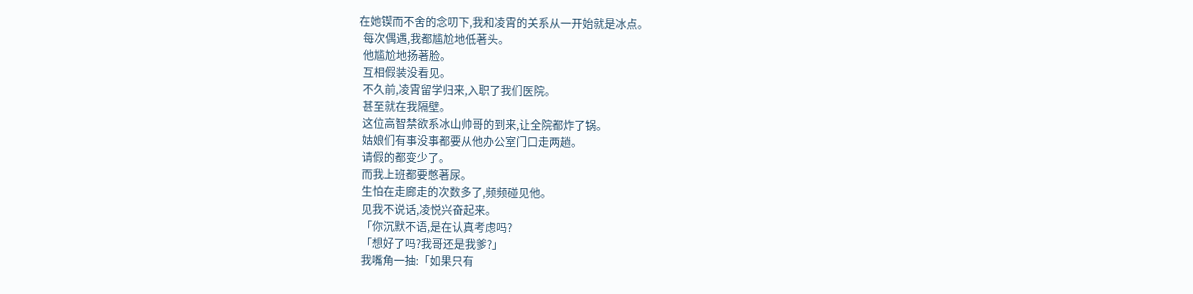在她锲而不舍的念叨下,我和凌霄的关系从一开始就是冰点。
  每次偶遇,我都尴尬地低著头。
  他尴尬地扬著脸。
  互相假装没看见。
  不久前,凌霄留学归来,入职了我们医院。
  甚至就在我隔壁。
  这位高智禁欲系冰山帅哥的到来,让全院都炸了锅。
  姑娘们有事没事都要从他办公室门口走两趟。
  请假的都变少了。
  而我上班都要憋著尿。
  生怕在走廊走的次数多了,频频碰见他。
  见我不说话,凌悦兴奋起来。
  「你沉默不语,是在认真考虑吗?
  「想好了吗?我哥还是我爹?」
  我嘴角一抽:「如果只有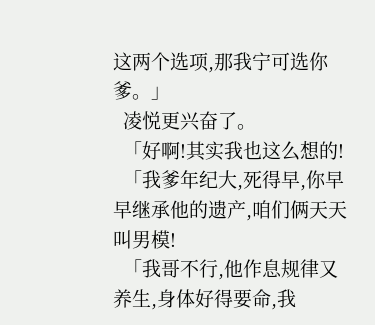这两个选项,那我宁可选你爹。」
  凌悦更兴奋了。
  「好啊!其实我也这么想的!
  「我爹年纪大,死得早,你早早继承他的遗产,咱们俩天天叫男模!
  「我哥不行,他作息规律又养生,身体好得要命,我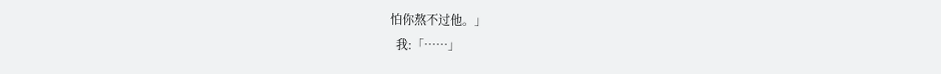怕你熬不过他。」
  我:「……」